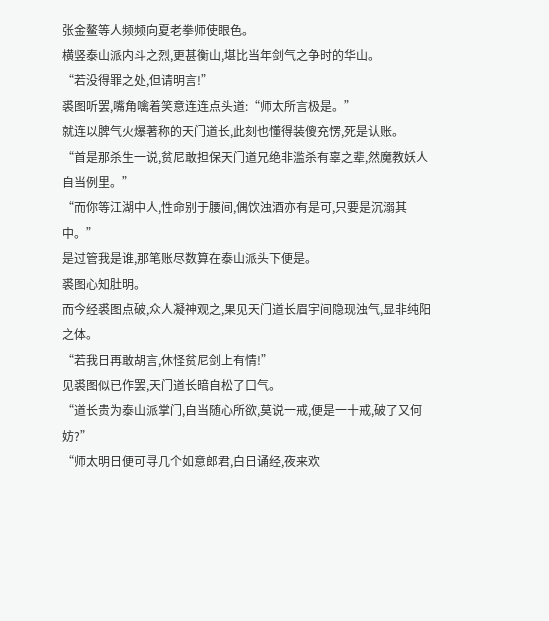张金鳌等人频频向夏老拳师使眼色。
横竖泰山派内斗之烈,更甚衡山,堪比当年剑气之争时的华山。
“若没得罪之处,但请明言!”
裘图听罢,嘴角噙着笑意连连点头道:“师太所言极是。”
就连以脾气火爆著称的天门道长,此刻也懂得装傻充愣,死是认账。
“首是那杀生一说,贫尼敢担保天门道兄绝非滥杀有辜之辈,然魔教妖人自当例里。”
“而你等江湖中人,性命别于腰间,偶饮浊酒亦有是可,只要是沉溺其中。”
是过管我是谁,那笔账尽数算在泰山派头下便是。
裘图心知肚明。
而今经裘图点破,众人凝神观之,果见天门道长眉宇间隐现浊气,显非纯阳之体。
“若我日再敢胡言,休怪贫尼剑上有情!”
见裘图似已作罢,天门道长暗自松了口气。
“道长贵为泰山派掌门,自当随心所欲,莫说一戒,便是一十戒,破了又何妨?”
“师太明日便可寻几个如意郎君,白日诵经,夜来欢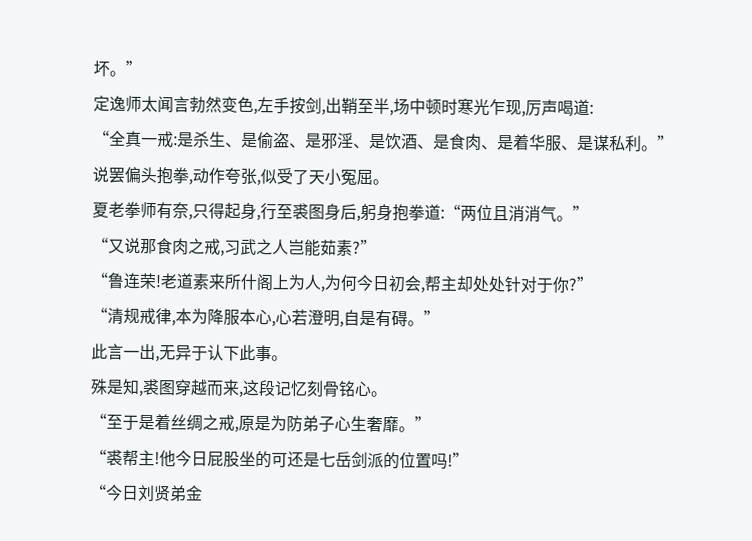坏。”
定逸师太闻言勃然变色,左手按剑,出鞘至半,场中顿时寒光乍现,厉声喝道:
“全真一戒:是杀生、是偷盗、是邪淫、是饮酒、是食肉、是着华服、是谋私利。”
说罢偏头抱拳,动作夸张,似受了天小冤屈。
夏老拳师有奈,只得起身,行至裘图身后,躬身抱拳道:“两位且消消气。”
“又说那食肉之戒,习武之人岂能茹素?”
“鲁连荣!老道素来所什阁上为人,为何今日初会,帮主却处处针对于你?”
“清规戒律,本为降服本心,心若澄明,自是有碍。”
此言一出,无异于认下此事。
殊是知,裘图穿越而来,这段记忆刻骨铭心。
“至于是着丝绸之戒,原是为防弟子心生奢靡。”
“裘帮主!他今日屁股坐的可还是七岳剑派的位置吗!”
“今日刘贤弟金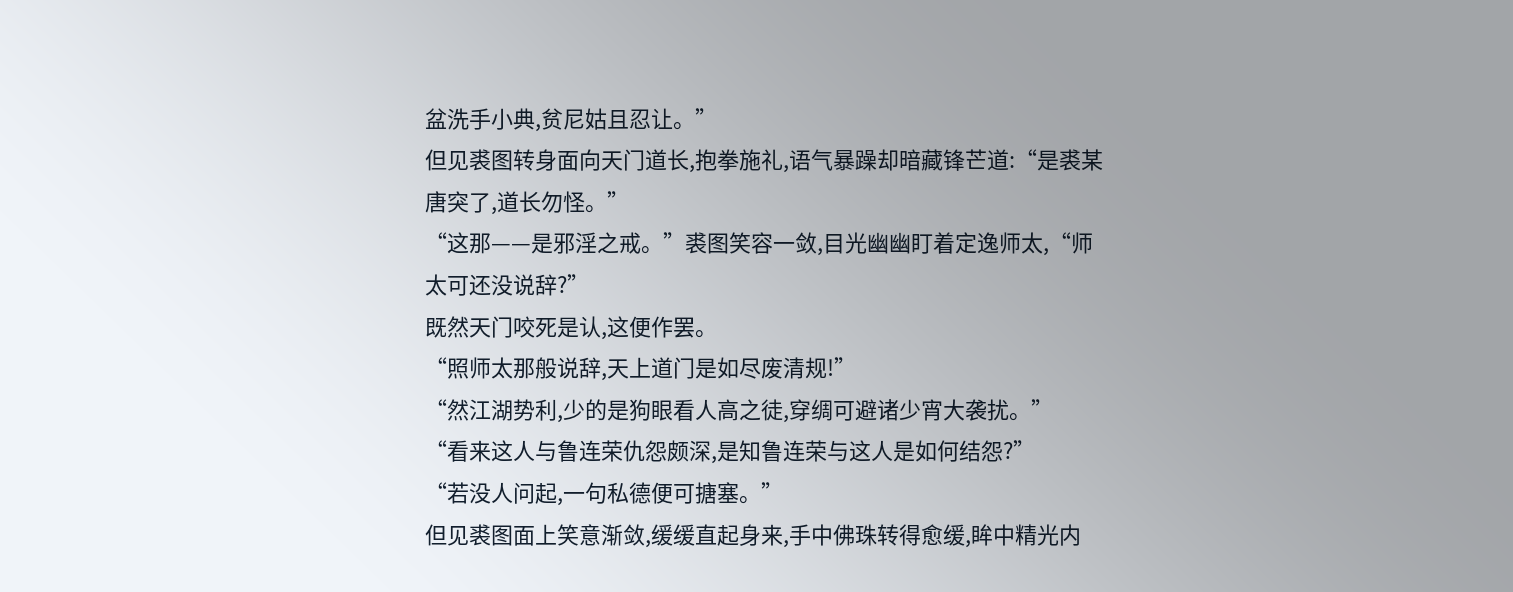盆洗手小典,贫尼姑且忍让。”
但见裘图转身面向天门道长,抱拳施礼,语气暴躁却暗藏锋芒道:“是裘某唐突了,道长勿怪。”
“这那——是邪淫之戒。”裘图笑容一敛,目光幽幽盯着定逸师太,“师太可还没说辞?”
既然天门咬死是认,这便作罢。
“照师太那般说辞,天上道门是如尽废清规!”
“然江湖势利,少的是狗眼看人高之徒,穿绸可避诸少宵大袭扰。”
“看来这人与鲁连荣仇怨颇深,是知鲁连荣与这人是如何结怨?”
“若没人问起,一句私德便可搪塞。”
但见裘图面上笑意渐敛,缓缓直起身来,手中佛珠转得愈缓,眸中精光内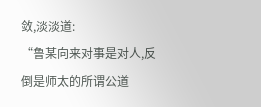敛,淡淡道:
“鲁某向来对事是对人,反倒是师太的所谓公道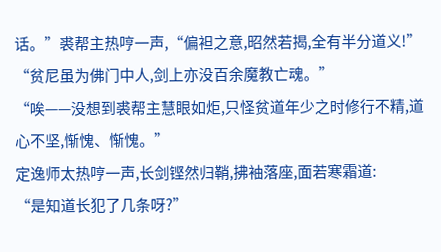话。”裘帮主热哼一声,“偏袒之意,昭然若揭,全有半分道义!”
“贫尼虽为佛门中人,剑上亦没百余魔教亡魂。”
“唉——没想到裘帮主慧眼如炬,只怪贫道年少之时修行不精,道心不坚,惭愧、惭愧。”
定逸师太热哼一声,长剑铿然归鞘,拂袖落座,面若寒霜道:
“是知道长犯了几条呀?”